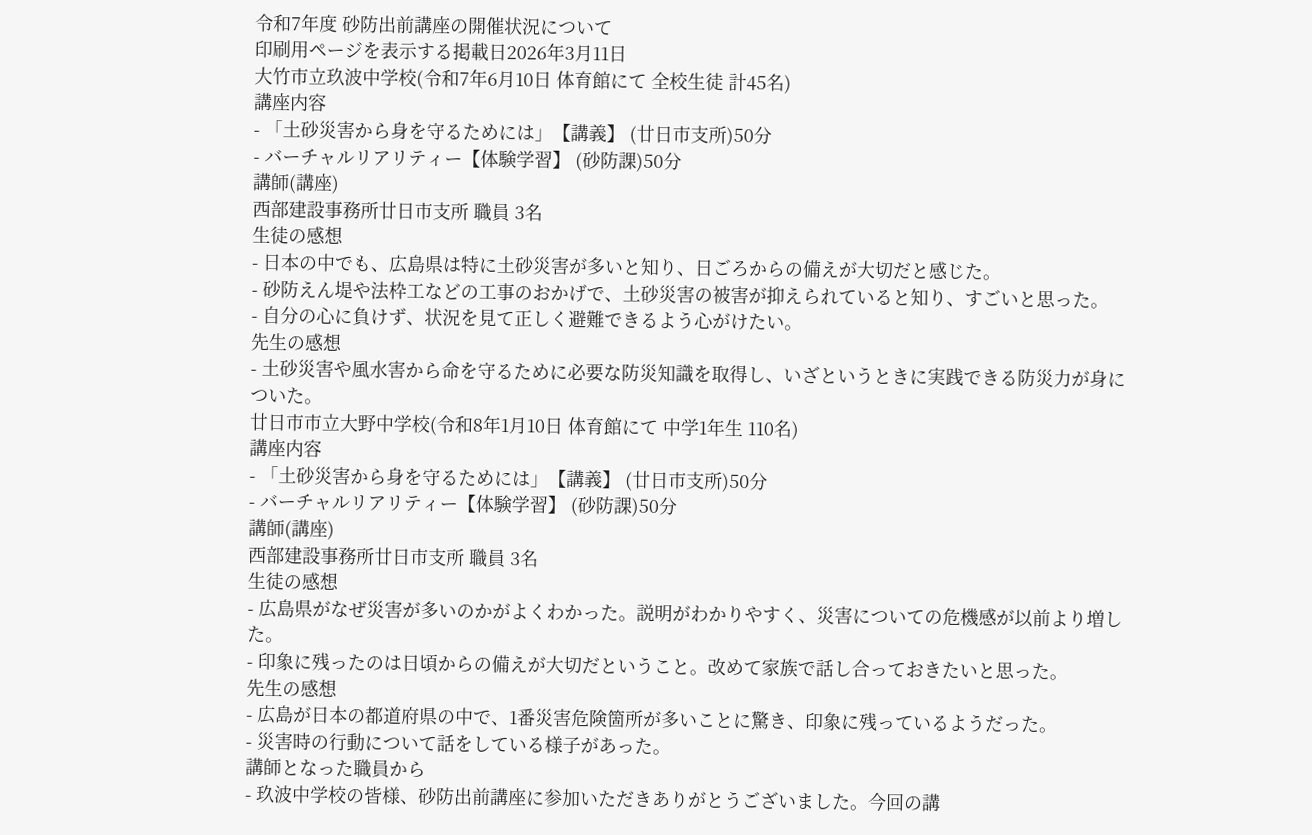令和7年度 砂防出前講座の開催状況について
印刷用ページを表示する掲載日2026年3月11日
大竹市立玖波中学校(令和7年6月10日 体育館にて 全校生徒 計45名)
講座内容
- 「土砂災害から身を守るためには」【講義】 (廿日市支所)50分
- バーチャルリアリティー【体験学習】 (砂防課)50分
講師(講座)
西部建設事務所廿日市支所 職員 3名
生徒の感想
- 日本の中でも、広島県は特に土砂災害が多いと知り、日ごろからの備えが大切だと感じた。
- 砂防えん堤や法枠工などの工事のおかげで、土砂災害の被害が抑えられていると知り、すごいと思った。
- 自分の心に負けず、状況を見て正しく避難できるよう心がけたい。
先生の感想
- 土砂災害や風水害から命を守るために必要な防災知識を取得し、いざというときに実践できる防災力が身についた。
廿日市市立大野中学校(令和8年1月10日 体育館にて 中学1年生 110名)
講座内容
- 「土砂災害から身を守るためには」【講義】 (廿日市支所)50分
- バーチャルリアリティー【体験学習】 (砂防課)50分
講師(講座)
西部建設事務所廿日市支所 職員 3名
生徒の感想
- 広島県がなぜ災害が多いのかがよくわかった。説明がわかりやすく、災害についての危機感が以前より増した。
- 印象に残ったのは日頃からの備えが大切だということ。改めて家族で話し合っておきたいと思った。
先生の感想
- 広島が日本の都道府県の中で、1番災害危険箇所が多いことに驚き、印象に残っているようだった。
- 災害時の行動について話をしている様子があった。
講師となった職員から
- 玖波中学校の皆様、砂防出前講座に参加いただきありがとうございました。今回の講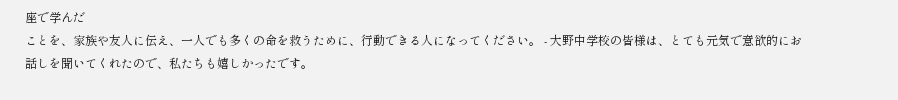座で学んだ
ことを、家族や友人に伝え、一人でも多くの命を救うために、行動できる人になってください。 - 大野中学校の皆様は、とても元気で意欲的にお話しを聞いてくれたので、私たちも嬉しかったです。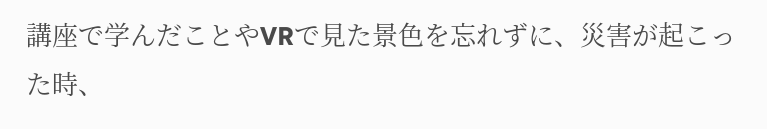講座で学んだことやVRで見た景色を忘れずに、災害が起こった時、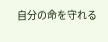自分の命を守れる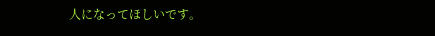人になってほしいです。